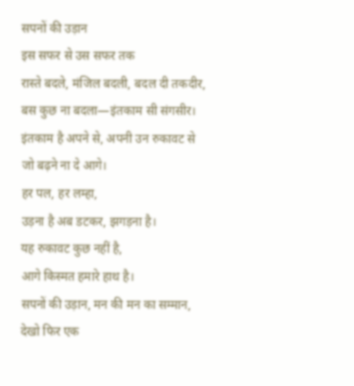सपनों की उड़ान
इस सफर से उस सफर तक
रास्ते बदले, मंजिल बदली, बदल दी तकदीर,
बस कुछ ना बदला—इंतकाम सी संगसीर।
इंतकाम है अपने से, अपनी उन रुकावट से
जो बढ़ने ना दे आगे।
हर पल, हर लम्हा,
उड़ना है अब डटकर, झगड़ना है।
यह रुकावट कुछ नहीं है,
आगे किस्मत हमारे हाथ है।
सपनों की उड़ान, मन की मन का सम्मान,
देखो फिर एक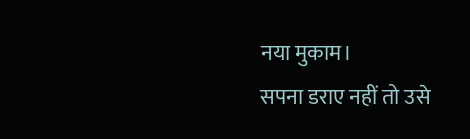नया मुकाम।
सपना डराए नहीं तो उसे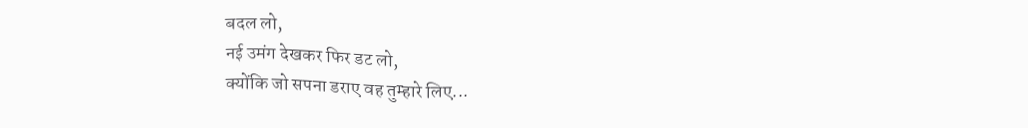बदल लो,
नई उमंग देखकर फिर डट लो,
क्योंकि जो सपना डराए वह तुम्हारे लिए...